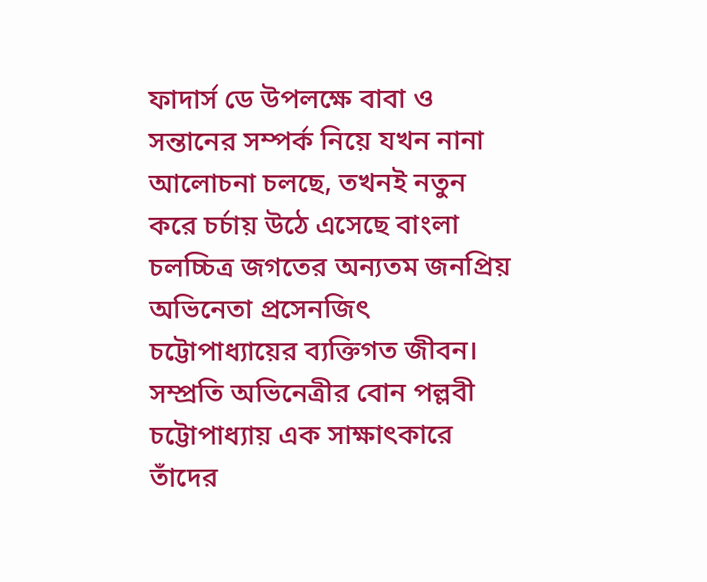ফাদার্স ডে উপলক্ষে বাবা ও সন্তানের সম্পর্ক নিয়ে যখন নানা আলোচনা চলছে, তখনই নতুন করে চর্চায় উঠে এসেছে বাংলা চলচ্চিত্র জগতের অন্যতম জনপ্রিয় অভিনেতা প্রসেনজিৎ চট্টোপাধ্যায়ের ব্যক্তিগত জীবন। সম্প্রতি অভিনেত্রীর বোন পল্লবী চট্টোপাধ্যায় এক সাক্ষাৎকারে তাঁদের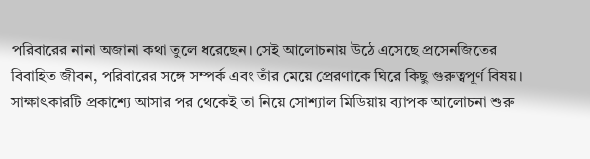পরিবারের নানা অজানা কথা তুলে ধরেছেন। সেই আলোচনায় উঠে এসেছে প্রসেনজিতের বিবাহিত জীবন, পরিবারের সঙ্গে সম্পর্ক এবং তাঁর মেয়ে প্রেরণাকে ঘিরে কিছু গুরুত্বপূর্ণ বিষয়। সাক্ষাৎকারটি প্রকাশ্যে আসার পর থেকেই তা নিয়ে সোশ্যাল মিডিয়ায় ব্যাপক আলোচনা শুরু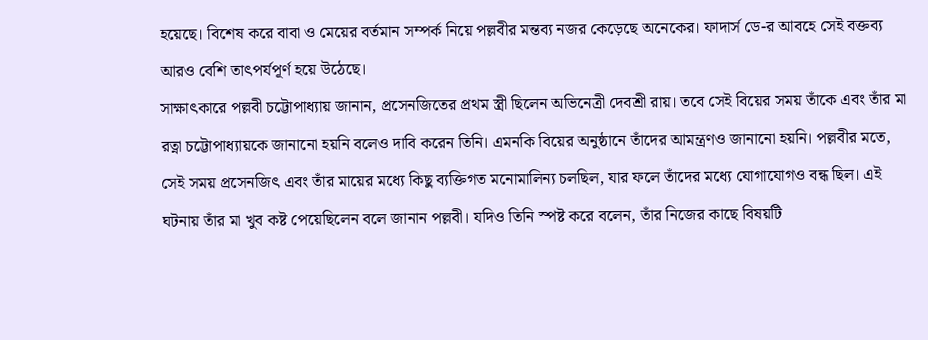হয়েছে। বিশেষ করে বাবা ও মেয়ের বর্তমান সম্পর্ক নিয়ে পল্লবীর মন্তব্য নজর কেড়েছে অনেকের। ফাদার্স ডে-র আবহে সেই বক্তব্য আরও বেশি তাৎপর্যপূর্ণ হয়ে উঠেছে।
সাক্ষাৎকারে পল্লবী চট্টোপাধ্যায় জানান, প্রসেনজিতের প্রথম স্ত্রী ছিলেন অভিনেত্রী দেবশ্রী রায়। তবে সেই বিয়ের সময় তাঁকে এবং তাঁর মা রত্না চট্টোপাধ্যায়কে জানানো হয়নি বলেও দাবি করেন তিনি। এমনকি বিয়ের অনুষ্ঠানে তাঁদের আমন্ত্রণও জানানো হয়নি। পল্লবীর মতে, সেই সময় প্রসেনজিৎ এবং তাঁর মায়ের মধ্যে কিছু ব্যক্তিগত মনোমালিন্য চলছিল, যার ফলে তাঁদের মধ্যে যোগাযোগও বন্ধ ছিল। এই ঘটনায় তাঁর মা খুব কষ্ট পেয়েছিলেন বলে জানান পল্লবী। যদিও তিনি স্পষ্ট করে বলেন, তাঁর নিজের কাছে বিষয়টি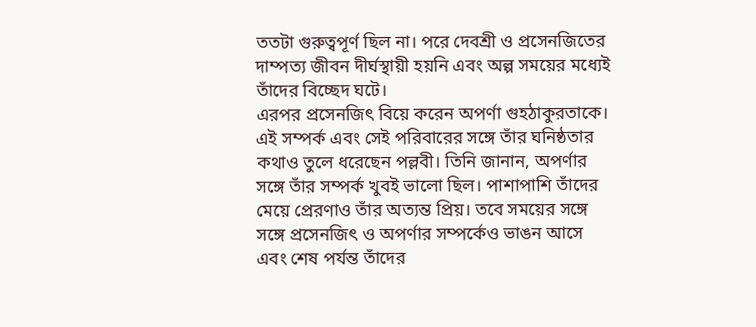ততটা গুরুত্বপূর্ণ ছিল না। পরে দেবশ্রী ও প্রসেনজিতের দাম্পত্য জীবন দীর্ঘস্থায়ী হয়নি এবং অল্প সময়ের মধ্যেই তাঁদের বিচ্ছেদ ঘটে।
এরপর প্রসেনজিৎ বিয়ে করেন অপর্ণা গুহঠাকুরতাকে। এই সম্পর্ক এবং সেই পরিবারের সঙ্গে তাঁর ঘনিষ্ঠতার কথাও তুলে ধরেছেন পল্লবী। তিনি জানান, অপর্ণার সঙ্গে তাঁর সম্পর্ক খুবই ভালো ছিল। পাশাপাশি তাঁদের মেয়ে প্রেরণাও তাঁর অত্যন্ত প্রিয়। তবে সময়ের সঙ্গে সঙ্গে প্রসেনজিৎ ও অপর্ণার সম্পর্কেও ভাঙন আসে এবং শেষ পর্যন্ত তাঁদের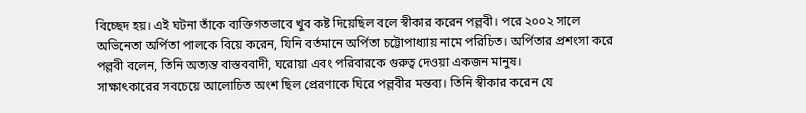বিচ্ছেদ হয়। এই ঘটনা তাঁকে ব্যক্তিগতভাবে খুব কষ্ট দিয়েছিল বলে স্বীকার করেন পল্লবী। পরে ২০০২ সালে অভিনেতা অর্পিতা পালকে বিয়ে করেন, যিনি বর্তমানে অর্পিতা চট্টোপাধ্যায় নামে পরিচিত। অর্পিতার প্রশংসা করে পল্লবী বলেন, তিনি অত্যন্ত বাস্তববাদী, ঘরোয়া এবং পরিবারকে গুরুত্ব দেওয়া একজন মানুষ।
সাক্ষাৎকারের সবচেয়ে আলোচিত অংশ ছিল প্রেরণাকে ঘিরে পল্লবীর মন্তব্য। তিনি স্বীকার করেন যে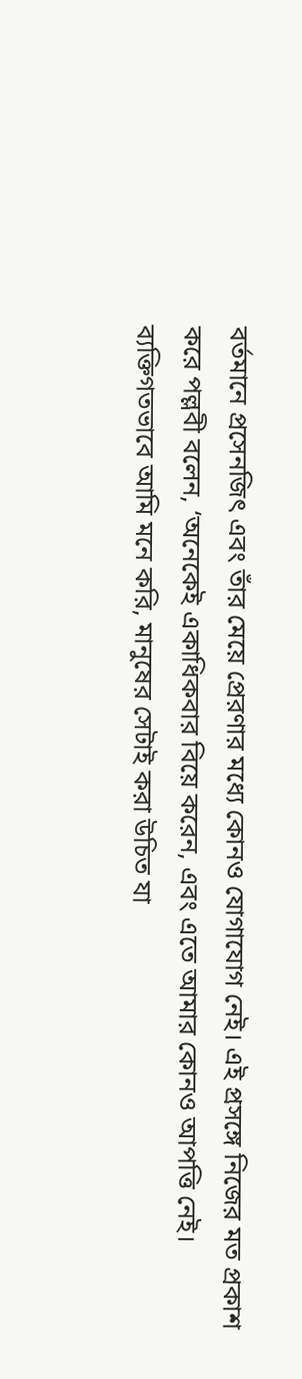বর্তমানে প্রসেনজিৎ এবং তাঁর মেয়ে প্রেরণার মধ্যে কোনও যোগাযোগ নেই। এই প্রসঙ্গে নিজের মত প্রকাশ করে পল্লবী বলেন, ‘অনেকেই একাধিকবার বিয়ে করেন, এবং এতে আমার কোনও আপত্তি নেই। ব্যক্তিগতভাবে আমি মনে করি, মানুষের সেটাই করা উচিত যা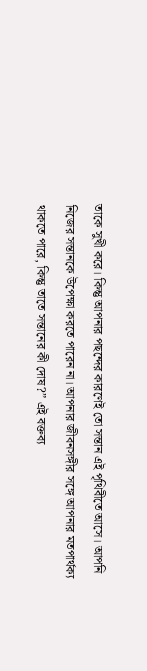তাকে সুখী করে। কিন্তু আপনার পছন্দের কারণেই তো সন্তান এই পৃথিবীতে আসে। আপনি নিজের সন্তানকে উপেক্ষা করতে পারেন না। আপনার জীবনসঙ্গীর সঙ্গে আপনার মতপার্থক্য থাকতে পারে, কিন্তু তাতে সন্তানের কী দোষ?” এই বক্তব্য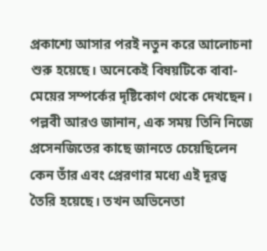প্রকাশ্যে আসার পরই নতুন করে আলোচনা শুরু হয়েছে। অনেকেই বিষয়টিকে বাবা-মেয়ের সম্পর্কের দৃষ্টিকোণ থেকে দেখছেন।
পল্লবী আরও জানান, এক সময় তিনি নিজে প্রসেনজিতের কাছে জানতে চেয়েছিলেন কেন তাঁর এবং প্রেরণার মধ্যে এই দূরত্ব তৈরি হয়েছে। তখন অভিনেতা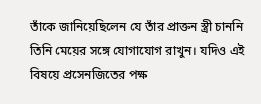তাঁকে জানিয়েছিলেন যে তাঁর প্রাক্তন স্ত্রী চাননি তিনি মেয়ের সঙ্গে যোগাযোগ রাখুন। যদিও এই বিষয়ে প্রসেনজিতের পক্ষ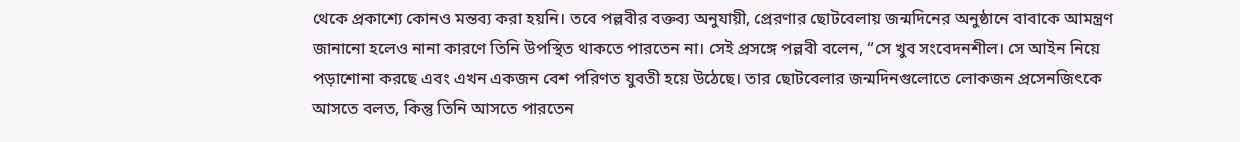থেকে প্রকাশ্যে কোনও মন্তব্য করা হয়নি। তবে পল্লবীর বক্তব্য অনুযায়ী, প্রেরণার ছোটবেলায় জন্মদিনের অনুষ্ঠানে বাবাকে আমন্ত্রণ জানানো হলেও নানা কারণে তিনি উপস্থিত থাকতে পারতেন না। সেই প্রসঙ্গে পল্লবী বলেন, “সে খুব সংবেদনশীল। সে আইন নিয়ে পড়াশোনা করছে এবং এখন একজন বেশ পরিণত যুবতী হয়ে উঠেছে। তার ছোটবেলার জন্মদিনগুলোতে লোকজন প্রসেনজিৎকে আসতে বলত, কিন্তু তিনি আসতে পারতেন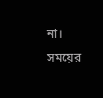না। সময়ের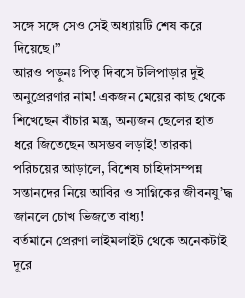সঙ্গে সঙ্গে সেও সেই অধ্যায়টি শেষ করে দিয়েছে।”
আরও পড়ুনঃ পিতৃ দিবসে টলিপাড়ার দুই অনুপ্রেরণার নাম! একজন মেয়ের কাছ থেকে শিখেছেন বাঁচার মন্ত্র, অন্যজন ছেলের হাত ধরে জিতেছেন অসম্ভব লড়াই! তারকা পরিচয়ের আড়ালে, বিশেষ চাহিদাসম্পন্ন সন্তানদের নিয়ে আবির ও সাগ্নিকের জীবনযু’দ্ধ জানলে চোখ ভিজতে বাধ্য!
বর্তমানে প্রেরণা লাইমলাইট থেকে অনেকটাই দূরে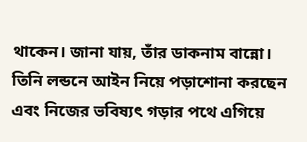থাকেন। জানা যায়, তাঁর ডাকনাম বান্নো। তিনি লন্ডনে আইন নিয়ে পড়াশোনা করছেন এবং নিজের ভবিষ্যৎ গড়ার পথে এগিয়ে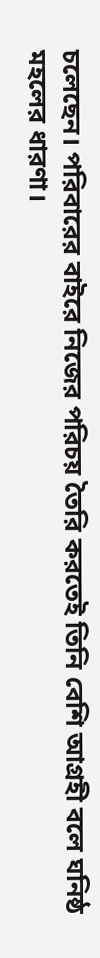চলেছেন। পরিবারের বাইরে নিজের পরিচয় তৈরি করতেই তিনি বেশি আগ্রহী বলে ঘনিষ্ঠ মহলের ধারণা।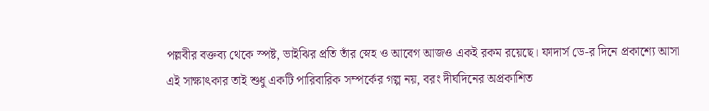পল্লবীর বক্তব্য থেকে স্পষ্ট, ভাইঝির প্রতি তাঁর স্নেহ ও আবেগ আজও একই রকম রয়েছে। ফাদার্স ডে-র দিনে প্রকাশ্যে আসা এই সাক্ষাৎকার তাই শুধু একটি পারিবারিক সম্পর্কের গল্প নয়, বরং দীর্ঘদিনের অপ্রকাশিত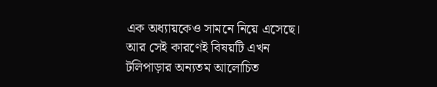এক অধ্যায়কেও সামনে নিয়ে এসেছে। আর সেই কারণেই বিষয়টি এখন টলিপাড়ার অন্যতম আলোচিত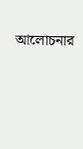আলোচনার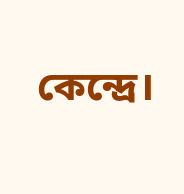কেন্দ্রে।